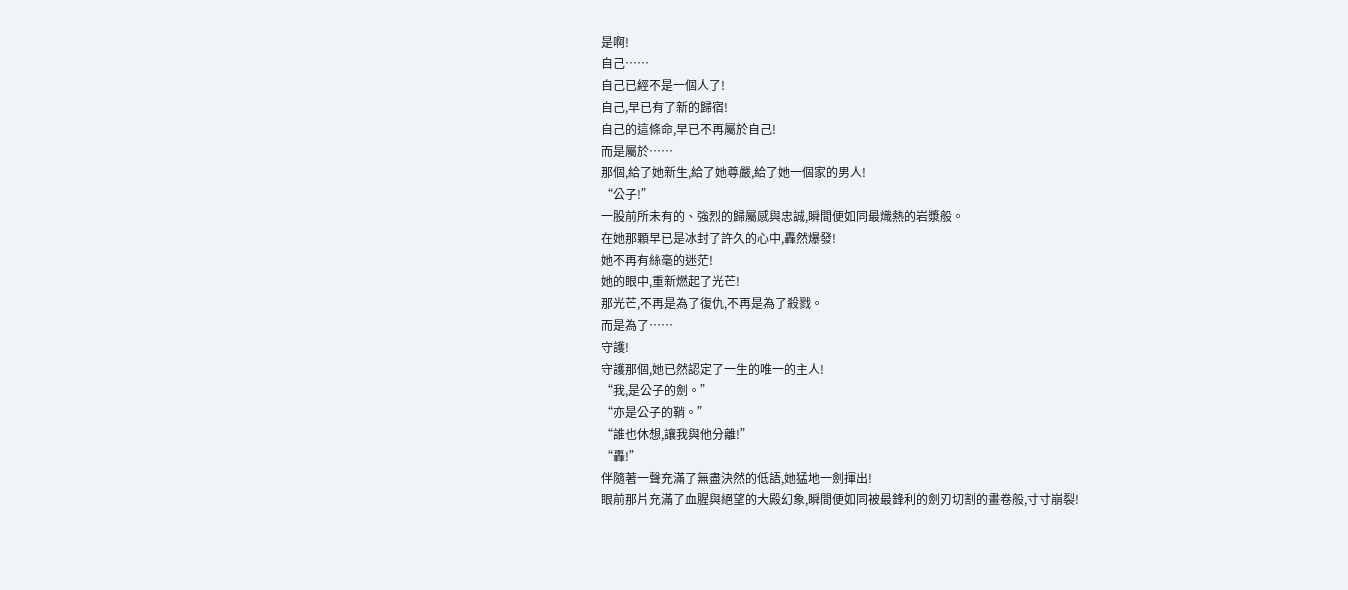是啊!
自己……
自己已經不是一個人了!
自己,早已有了新的歸宿!
自己的這條命,早已不再屬於自己!
而是屬於……
那個,給了她新生,給了她尊嚴,給了她一個家的男人!
“公子!”
一股前所未有的、強烈的歸屬感與忠誠,瞬間便如同最熾熱的岩漿般。
在她那顆早已是冰封了許久的心中,轟然爆發!
她不再有絲毫的迷茫!
她的眼中,重新燃起了光芒!
那光芒,不再是為了復仇,不再是為了殺戮。
而是為了……
守護!
守護那個,她已然認定了一生的唯一的主人!
“我,是公子的劍。”
“亦是公子的鞘。”
“誰也休想,讓我與他分離!”
“轟!”
伴隨著一聲充滿了無盡決然的低語,她猛地一劍揮出!
眼前那片充滿了血腥與絕望的大殿幻象,瞬間便如同被最鋒利的劍刃切割的畫卷般,寸寸崩裂!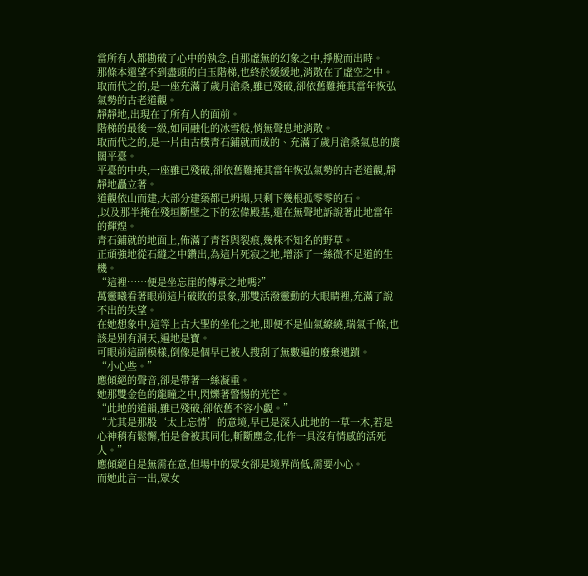當所有人都勘破了心中的執念,自那虛無的幻象之中,掙脫而出時。
那條本還望不到盡頭的白玉階梯,也終於緩緩地,消散在了虛空之中。
取而代之的,是一座充滿了歲月滄桑,雖已殘破,卻依舊難掩其當年恢弘氣勢的古老道觀。
靜靜地,出現在了所有人的面前。
階梯的最後一級,如同融化的冰雪般,悄無聲息地消散。
取而代之的,是一片由古樸青石鋪就而成的、充滿了歲月滄桑氣息的廣闊平臺。
平臺的中央,一座雖已殘破,卻依舊難掩其當年恢弘氣勢的古老道觀,靜靜地矗立著。
道觀依山而建,大部分建築都已坍塌,只剩下幾根孤零零的石。
,以及那半掩在殘垣斷壁之下的宏偉殿基,還在無聲地訴說著此地當年的輝煌。
青石鋪就的地面上,佈滿了青苔與裂痕,幾株不知名的野草。
正頑強地從石縫之中鑽出,為這片死寂之地,增添了一絲微不足道的生機。
“這裡……便是坐忘崖的傳承之地嗎?”
萬靈曦看著眼前這片破敗的景象,那雙活潑靈動的大眼睛裡,充滿了說不出的失望。
在她想象中,這等上古大聖的坐化之地,即便不是仙氣繚繞,瑞氣千條,也該是別有洞天,遍地是寶。
可眼前這副模樣,倒像是個早已被人搜刮了無數遍的廢棄遺蹟。
“小心些。”
應傾絕的聲音,卻是帶著一絲凝重。
她那雙金色的龍瞳之中,閃爍著警惕的光芒。
“此地的道韻,雖已殘破,卻依舊不容小覷。”
“尤其是那股‘太上忘情’的意境,早已是深入此地的一草一木,若是心神稍有鬆懈,怕是會被其同化,斬斷塵念,化作一具沒有情感的活死人。”
應傾絕自是無需在意,但場中的眾女卻是境界尚低,需要小心。
而她此言一出,眾女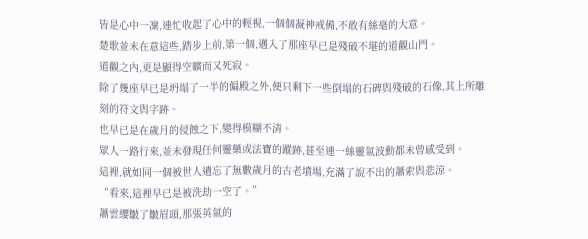皆是心中一凜,連忙收起了心中的輕視,一個個凝神戒備,不敢有絲毫的大意。
楚歌並未在意這些,踏步上前,第一個,邁入了那座早已是殘破不堪的道觀山門。
道觀之內,更是顯得空曠而又死寂。
除了幾座早已是坍塌了一半的偏殿之外,便只剩下一些倒塌的石碑與殘破的石像,其上所雕刻的符文與字跡。
也早已是在歲月的侵蝕之下,變得模糊不清。
眾人一路行來,並未發現任何靈藥或法寶的蹤跡,甚至連一絲靈氣波動都未曾感受到。
這裡,就如同一個被世人遺忘了無數歲月的古老墳場,充滿了說不出的蕭索與悲涼。
“看來,這裡早已是被洗劫一空了。”
蕭雲纓皺了皺眉頭,那張英氣的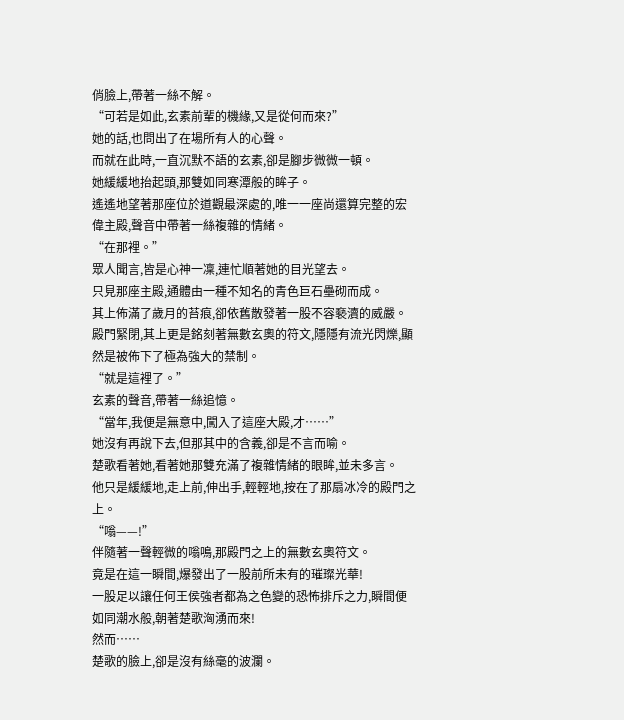俏臉上,帶著一絲不解。
“可若是如此,玄素前輩的機緣,又是從何而來?”
她的話,也問出了在場所有人的心聲。
而就在此時,一直沉默不語的玄素,卻是腳步微微一頓。
她緩緩地抬起頭,那雙如同寒潭般的眸子。
遙遙地望著那座位於道觀最深處的,唯一一座尚還算完整的宏偉主殿,聲音中帶著一絲複雜的情緒。
“在那裡。”
眾人聞言,皆是心神一凜,連忙順著她的目光望去。
只見那座主殿,通體由一種不知名的青色巨石壘砌而成。
其上佈滿了歲月的苔痕,卻依舊散發著一股不容褻瀆的威嚴。
殿門緊閉,其上更是銘刻著無數玄奧的符文,隱隱有流光閃爍,顯然是被佈下了極為強大的禁制。
“就是這裡了。”
玄素的聲音,帶著一絲追憶。
“當年,我便是無意中,闖入了這座大殿,才……”
她沒有再說下去,但那其中的含義,卻是不言而喻。
楚歌看著她,看著她那雙充滿了複雜情緒的眼眸,並未多言。
他只是緩緩地,走上前,伸出手,輕輕地,按在了那扇冰冷的殿門之上。
“嗡——!”
伴隨著一聲輕微的嗡鳴,那殿門之上的無數玄奧符文。
竟是在這一瞬間,爆發出了一股前所未有的璀璨光華!
一股足以讓任何王侯強者都為之色變的恐怖排斥之力,瞬間便如同潮水般,朝著楚歌洶湧而來!
然而……
楚歌的臉上,卻是沒有絲毫的波瀾。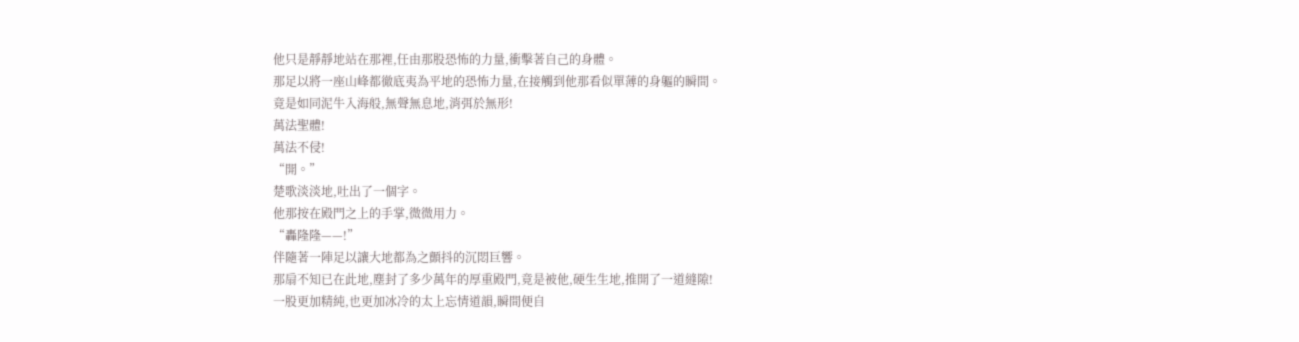他只是靜靜地站在那裡,任由那股恐怖的力量,衝擊著自己的身體。
那足以將一座山峰都徹底夷為平地的恐怖力量,在接觸到他那看似單薄的身軀的瞬間。
竟是如同泥牛入海般,無聲無息地,消弭於無形!
萬法聖體!
萬法不侵!
“開。”
楚歌淡淡地,吐出了一個字。
他那按在殿門之上的手掌,微微用力。
“轟隆隆——!”
伴隨著一陣足以讓大地都為之顫抖的沉悶巨響。
那扇不知已在此地,塵封了多少萬年的厚重殿門,竟是被他,硬生生地,推開了一道縫隙!
一股更加精純,也更加冰冷的太上忘情道韻,瞬間便自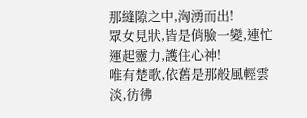那縫隙之中,洶湧而出!
眾女見狀,皆是俏臉一變,連忙運起靈力,護住心神!
唯有楚歌,依舊是那般風輕雲淡,彷彿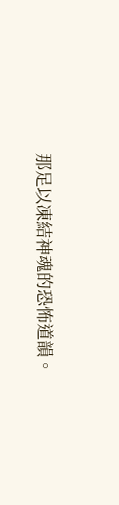那足以凍結神魂的恐怖道韻。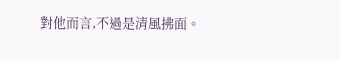對他而言,不過是清風拂面。